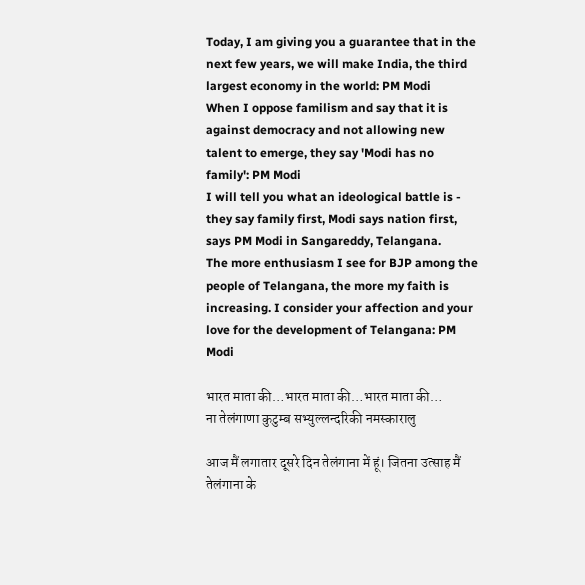Today, I am giving you a guarantee that in the next few years, we will make India, the third largest economy in the world: PM Modi
When I oppose familism and say that it is against democracy and not allowing new talent to emerge, they say 'Modi has no family': PM Modi
I will tell you what an ideological battle is - they say family first, Modi says nation first, says PM Modi in Sangareddy, Telangana.
The more enthusiasm I see for BJP among the people of Telangana, the more my faith is increasing. I consider your affection and your love for the development of Telangana: PM Modi

भारत माता की…भारत माता की…भारत माता की…
ना तेलंगाणा कुटुम्ब सभ्युल्लन्दरिकी नमस्कारालु

आज मैं लगातार दूसरे दिन तेलंगाना में हूं। जितना उत्साह मैं तेलंगाना के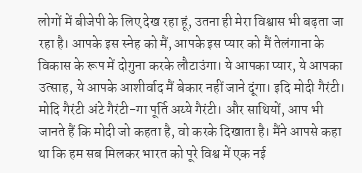लोगों में बीजेपी के लिए देख रहा हूं, उतना ही मेरा विश्वास भी बढ़ता जा रहा है। आपके इस स्नेह को मैं, आपके इस प्यार को मैं तेलंगाना के विकास के रूप में दोगुना करके लौटाउंगा। ये आपका प्यार, ये आपका उत्साह, ये आपके आशीर्वाद मैं बेकार नहीं जाने दूंगा। इदि मोदी गैरंटी। मोदि गैरंटी अंटे गैरंटी-गा पूर्ति अय्ये गैरंटी। और साथियों, आप भी जानते हैं कि मोदी जो कहता है, वो करके दिखाता है। मैंने आपसे कहा था कि हम सब मिलकर भारत को पूरे विश्व में एक नई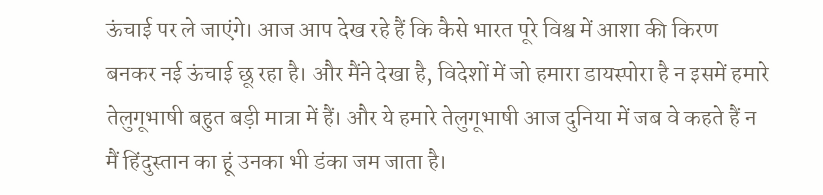ऊंचाई पर ले जाएंगे। आज आप देख रहे हैं कि कैसे भारत पूरे विश्व में आशा की किरण बनकर नई ऊंचाई छू रहा है। और मैंने देखा है, विदेशों में जो हमारा डायस्पोरा है न इसमें हमारे तेलुगूभाषी बहुत बड़ी मात्रा में हैं। और ये हमारे तेलुगूभाषी आज दुनिया में जब वे कहते हैं न मैं हिंदुस्तान का हूं उनका भी डंका जम जाता है।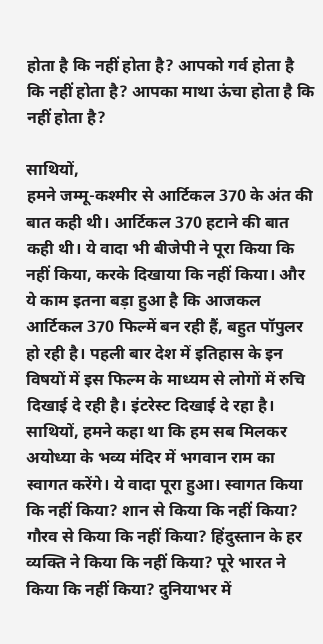होता है कि नहीं होता है? आपको गर्व होता है कि नहीं होता है? आपका माथा ऊंचा होता है कि नहीं होता है?

साथियों,
हमने जम्मू-कश्मीर से आर्टिकल 370 के अंत की बात कही थी। आर्टिकल 370 हटाने की बात कही थी। ये वादा भी बीजेपी ने पूरा किया कि नहीं किया, करके दिखाया कि नहीं किया। और ये काम इतना बड़ा हुआ है कि आजकल आर्टिकल 370 फिल्में बन रही हैं, बहुत पॉपुलर हो रही है। पहली बार देश में इतिहास के इन विषयों में इस फिल्म के माध्यम से लोगों में रुचि दिखाई दे रही है। इंटरेस्ट दिखाई दे रहा है। साथियों, हमने कहा था कि हम सब मिलकर अयोध्या के भव्य मंदिर में भगवान राम का स्वागत करेंगे। ये वादा पूरा हुआ। स्वागत किया कि नहीं किया? शान से किया कि नहीं किया? गौरव से किया कि नहीं किया? हिंदुस्तान के हर व्यक्ति ने किया कि नहीं किया? पूरे भारत ने किया कि नहीं किया? दुनियाभर में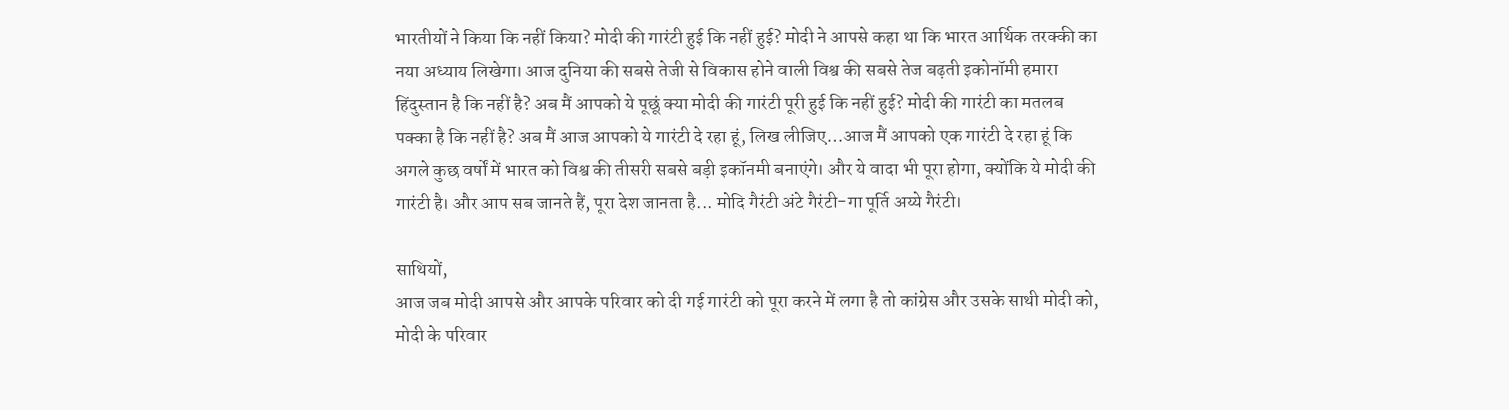भारतीयों ने किया कि नहीं किया? मोदी की गारंटी हुई कि नहीं हुई? मोदी ने आपसे कहा था कि भारत आर्थिक तरक्की का नया अध्याय लिखेगा। आज दुनिया की सबसे तेजी से विकास होने वाली विश्व की सबसे तेज बढ़ती इकोनॉमी हमारा हिंदुस्तान है कि नहीं है? अब मैं आपको ये पूछूं क्या मोदी की गारंटी पूरी हुई कि नहीं हुई? मोदी की गारंटी का मतलब पक्का है कि नहीं है? अब मैं आज आपको ये गारंटी दे रहा हूं, लिख लीजिए…आज मैं आपको एक गारंटी दे रहा हूं कि अगले कुछ वर्षों में भारत को विश्व की तीसरी सबसे बड़ी इकॉनमी बनाएंगे। और ये वादा भी पूरा होगा, क्योंकि ये मोदी की गारंटी है। और आप सब जानते हैं, पूरा देश जानता है... मोदि गैरंटी अंटे गैरंटी-गा पूर्ति अय्ये गैरंटी।

साथियों,
आज जब मोदी आपसे और आपके परिवार को दी गई गारंटी को पूरा करने में लगा है तो कांग्रेस और उसके साथी मोदी को, मोदी के परिवार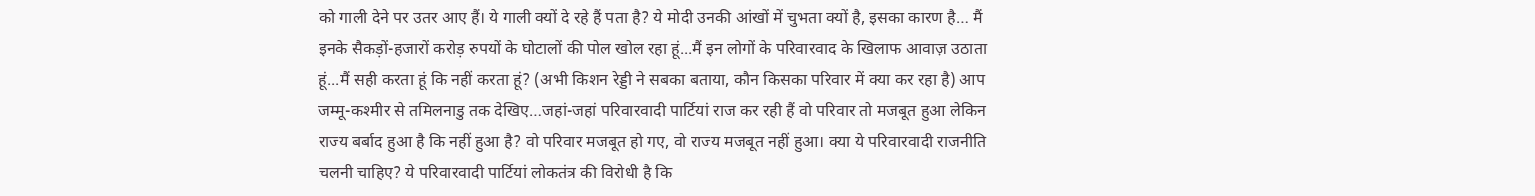को गाली देने पर उतर आए हैं। ये गाली क्यों दे रहे हैं पता है? ये मोदी उनकी आंखों में चुभता क्यों है, इसका कारण है… मैं इनके सैकड़ों-हजारों करोड़ रुपयों के घोटालों की पोल खोल रहा हूं...मैं इन लोगों के परिवारवाद के खिलाफ आवाज़ उठाता हूं...मैं सही करता हूं कि नहीं करता हूं? (अभी किशन रेड्डी ने सबका बताया, कौन किसका परिवार में क्या कर रहा है) आप जम्मू-कश्मीर से तमिलनाडु तक देखिए…जहां-जहां परिवारवादी पार्टियां राज कर रही हैं वो परिवार तो मजबूत हुआ लेकिन राज्य बर्बाद हुआ है कि नहीं हुआ है? वो परिवार मजबूत हो गए, वो राज्य मजबूत नहीं हुआ। क्या ये परिवारवादी राजनीति चलनी चाहिए? ये परिवारवादी पार्टियां लोकतंत्र की विरोधी है कि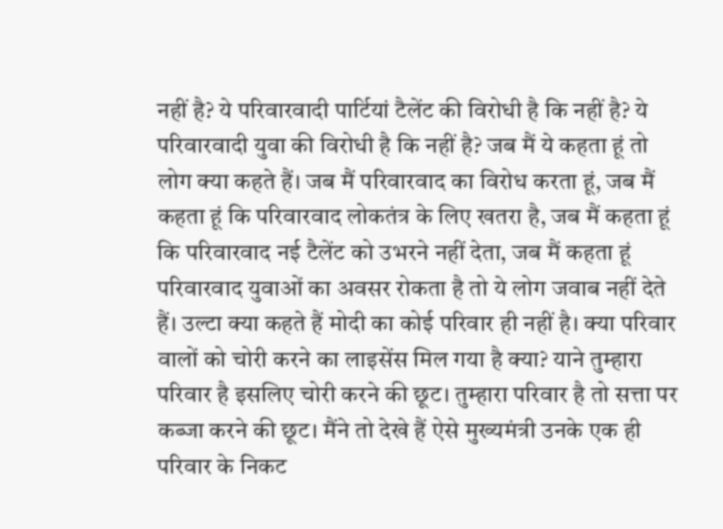नहीं है? ये परिवारवादी पार्टियां टैलेंट की विरोधी है कि नहीं है? ये परिवारवादी युवा की विरोधी है कि नहीं है? जब मैं ये कहता हूं तो लोग क्या कहते हैं। जब मैं परिवारवाद का विरोध करता हूं, जब मैं कहता हूं कि परिवारवाद लोकतंत्र के लिए खतरा है, जब मैं कहता हूं कि परिवारवाद नई टैलेंट को उभरने नहीं देता, जब मैं कहता हूं परिवारवाद युवाओं का अवसर रोकता है तो ये लोग जवाब नहीं देते हैं। उल्टा क्या कहते हैं मोदी का कोई परिवार ही नहीं है। क्या परिवार वालों को चोरी करने का लाइसेंस मिल गया है क्या? याने तुम्हारा परिवार है इसलिए चोरी करने की छूट। तुम्हारा परिवार है तो सत्ता पर कब्जा करने की छूट। मैंने तो देखे हैं ऐसे मुख्यमंत्री उनके एक ही परिवार के निकट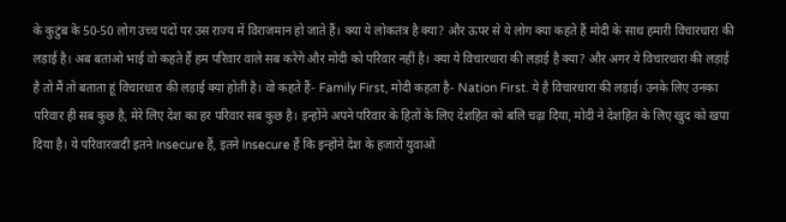के कुटुंब के 50-50 लोग उच्च पदों पर उस राज्य में विराजमान हो जाते हैं। क्या ये लोकतंत्र है क्या? और ऊपर से ये लोग क्या कहते हैं मोदी के साथ हमारी विचारधारा की लड़ाई है। अब बताओ भाई वो कहते हैं हम परिवार वाले सब करेंगे और मोदी को परिवार नहीं है। क्या ये विचारधारा की लड़ाई है क्या? और अगर ये विचारधारा की लड़ाई है तो मैं तो बताता हूं विचारधारा की लड़ाई क्या होती है। वो कहते हैं- Family First, मोदी कहता है- Nation First. ये है विचारधारा की लड़ाई। उनके लिए उनका परिवार ही सब कुछ है, मेरे लिए देश का हर परिवार सब कुछ है। इन्होंने अपने परिवार के हितों के लिए देशहित को बलि चढ़ा दिया, मोदी ने देशहित के लिए खुद को खपा दिया है। ये परिवारवादी इतने Insecure हैं, इतने Insecure हैं कि इन्होंने देश के हजारों युवाओं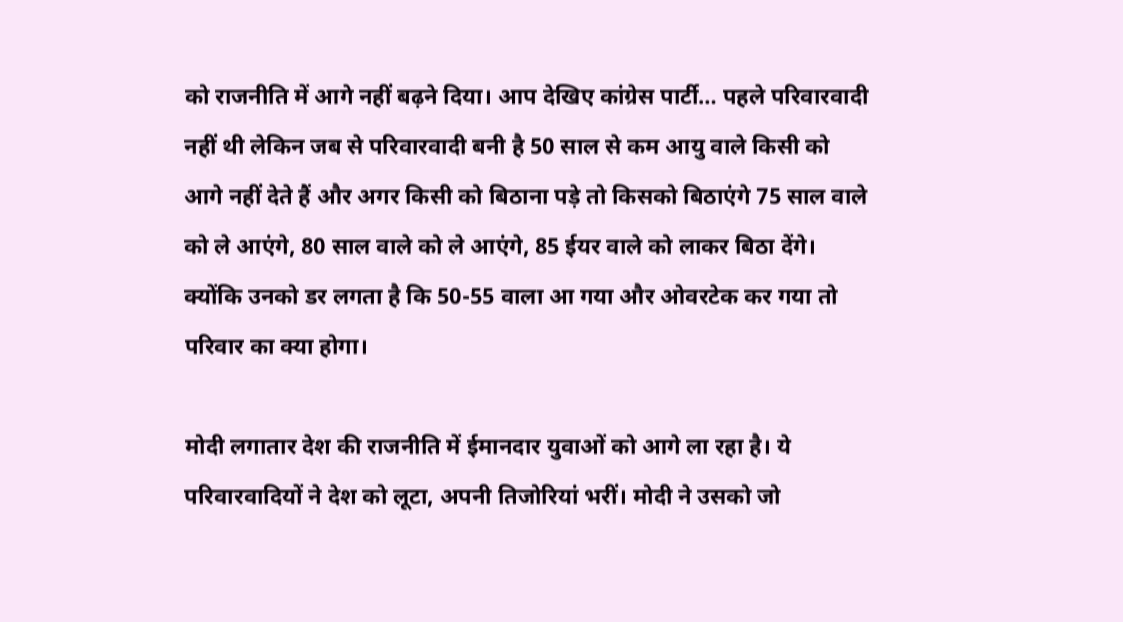को राजनीति में आगे नहीं बढ़ने दिया। आप देखिए कांग्रेस पार्टी… पहले परिवारवादी नहीं थी लेकिन जब से परिवारवादी बनी है 50 साल से कम आयु वाले किसी को आगे नहीं देते हैं और अगर किसी को बिठाना पड़े तो किसको बिठाएंगे 75 साल वाले को ले आएंगे, 80 साल वाले को ले आएंगे, 85 ईयर वाले को लाकर बिठा देंगे। क्योंकि उनको डर लगता है कि 50-55 वाला आ गया और ओवरटेक कर गया तो परिवार का क्या होगा।

मोदी लगातार देश की राजनीति में ईमानदार युवाओं को आगे ला रहा है। ये परिवारवादियों ने देश को लूटा, अपनी तिजोरियां भरीं। मोदी ने उसको जो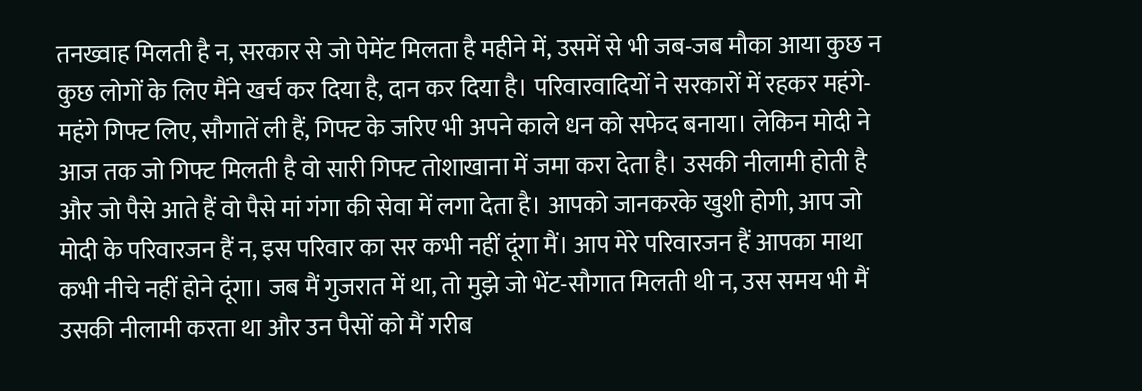तनख्वाह मिलती है न, सरकार से जो पेमेंट मिलता है महीने में, उसमें से भी जब-जब मौका आया कुछ न कुछ लोगों के लिए मैंने खर्च कर दिया है, दान कर दिया है। परिवारवादियों ने सरकारों में रहकर महंगे-महंगे गिफ्ट लिए, सौगातें ली हैं, गिफ्ट के जरिए भी अपने काले धन को सफेद बनाया। लेकिन मोदी ने आज तक जो गिफ्ट मिलती है वो सारी गिफ्ट तोशाखाना में जमा करा देता है। उसकी नीलामी होती है और जो पैसे आते हैं वो पैसे मां गंगा की सेवा में लगा देता है। आपको जानकरके खुशी होगी, आप जो मोदी के परिवारजन हैं न, इस परिवार का सर कभी नहीं दूंगा मैं। आप मेरे परिवारजन हैं आपका माथा कभी नीचे नहीं होने दूंगा। जब मैं गुजरात में था, तो मुझे जो भेंट-सौगात मिलती थी न, उस समय भी मैं उसकी नीलामी करता था और उन पैसों को मैं गरीब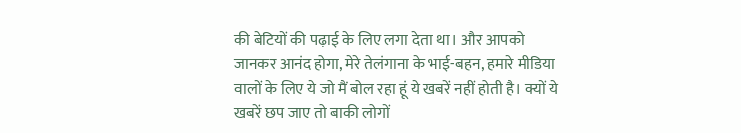की बेटियों की पढ़ाई के लिए लगा देता था। और आपको जानकर आनंद होगा, मेरे तेलंगाना के भाई-बहन, हमारे मीडिया वालों के लिए ये जो मैं बोल रहा हूं ये खबरें नहीं होती है। क्यों ये खबरें छप जाए तो बाकी लोगों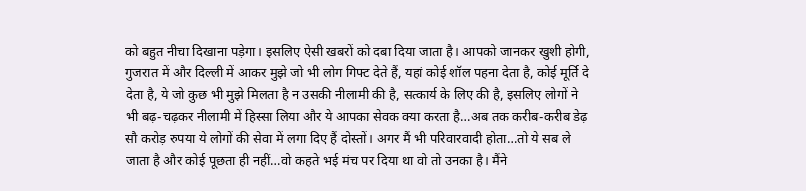को बहुत नीचा दिखाना पड़ेगा। इसलिए ऐसी खबरों को दबा दिया जाता है। आपको जानकर खुशी होगी, गुजरात में और दिल्ली में आकर मुझे जो भी लोग गिफ्ट देते हैं, यहां कोई शॉल पहना देता है, कोई मूर्ति दे देता है, ये जो कुछ भी मुझे मिलता है न उसकी नीलामी की है, सत्कार्य के लिए की है, इसलिए लोगों ने भी बढ़-चढ़कर नीलामी में हिस्सा लिया और ये आपका सेवक क्या करता है…अब तक करीब-करीब डेढ़ सौ करोड़ रुपया ये लोगों की सेवा में लगा दिए हैं दोस्तों। अगर मैं भी परिवारवादी होता…तो ये सब ले जाता है और कोई पूछता ही नहीं…वो कहते भई मंच पर दिया था वो तो उनका है। मैंने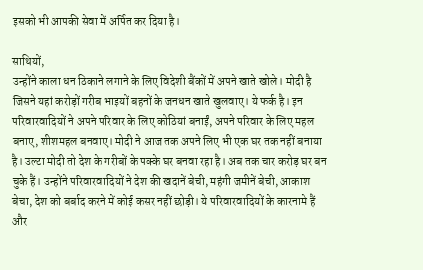इसको भी आपकी सेवा में अर्पित कर दिया है।

साथियों,
उन्होंने काला धन ठिकाने लगाने के लिए विदेशी बैंकों में अपने खाते खोले। मोदी है जिसने यहां करोड़ों गरीब भाइयों बहनों के जनधन खाते खुलवाए। ये फर्क है। इन परिवारवादियों ने अपने परिवार के लिए कोठियां बनाईं, अपने परिवार के लिए महल बनाए, शीशमहल बनवाए। मोदी ने आज तक अपने लिए भी एक घर तक नहीं बनाया है। उल्टा मोदी तो देश के गरीबों के पक्के घर बनवा रहा है। अब तक चार करोड़ घर बन चुके हैं। उन्होंने परिवारवादियों ने देश की खदानें बेची, महंगी जमीनें बेची, आकाश बेचा, देश को बर्बाद करने में कोई कसर नहीं छोड़ी। ये परिवारवादियों के कारनामे हैं और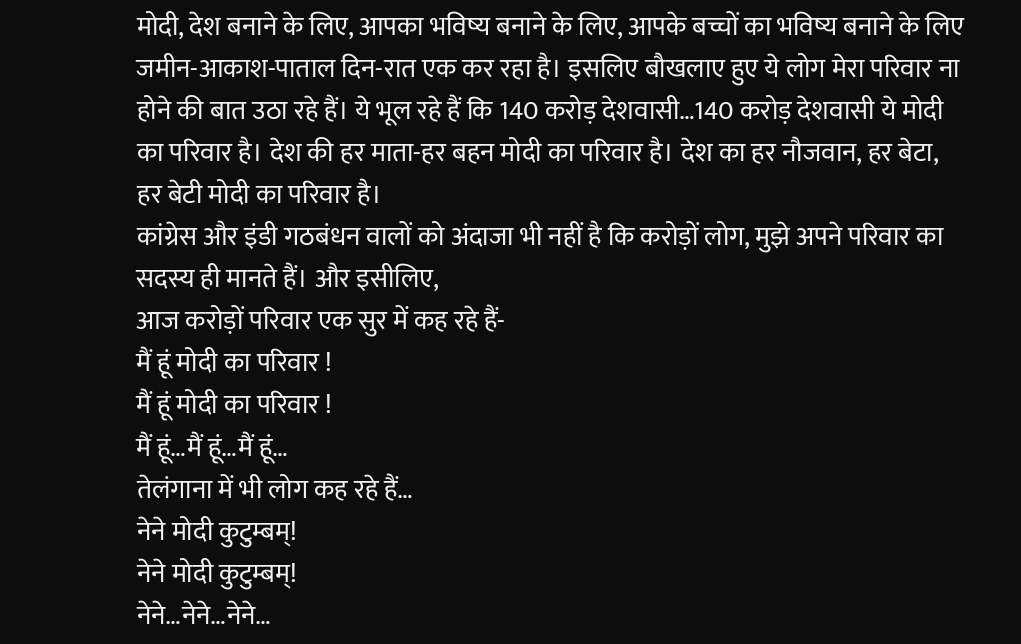मोदी, देश बनाने के लिए, आपका भविष्य बनाने के लिए, आपके बच्चों का भविष्य बनाने के लिए जमीन-आकाश-पाताल दिन-रात एक कर रहा है। इसलिए बौखलाए हुए ये लोग मेरा परिवार ना होने की बात उठा रहे हैं। ये भूल रहे हैं कि 140 करोड़ देशवासी…140 करोड़ देशवासी ये मोदी का परिवार है। देश की हर माता-हर बहन मोदी का परिवार है। देश का हर नौजवान, हर बेटा, हर बेटी मोदी का परिवार है।
कांग्रेस और इंडी गठबंधन वालों को अंदाजा भी नहीं है कि करोड़ों लोग, मुझे अपने परिवार का सदस्य ही मानते हैं। और इसीलिए,
आज करोड़ों परिवार एक सुर में कह रहे हैं-
मैं हूं मोदी का परिवार !
मैं हूं मोदी का परिवार !
मैं हूं…मैं हूं…मैं हूं…
तेलंगाना में भी लोग कह रहे हैं…
नेने मोदी कुटुम्बम्!
नेने मोदी कुटुम्बम्!
नेने…नेने…नेने…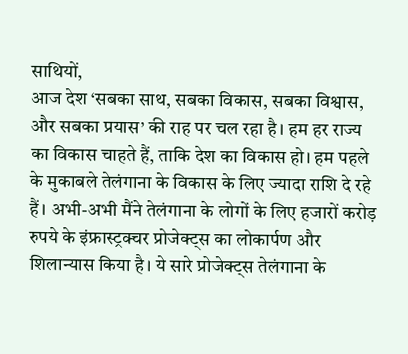साथियों,
आज देश ‘सबका साथ, सबका विकास, सबका विश्वास, और सबका प्रयास’ की राह पर चल रहा है। हम हर राज्य का विकास चाहते हैं, ताकि देश का विकास हो। हम पहले के मुकाबले तेलंगाना के विकास के लिए ज्यादा राशि दे रहे हैं। अभी-अभी मैंने तेलंगाना के लोगों के लिए हजारों करोड़ रुपये के इंफ्रास्ट्रक्चर प्रोजेक्ट्स का लोकार्पण और शिलान्यास किया है। ये सारे प्रोजेक्ट्स तेलंगाना के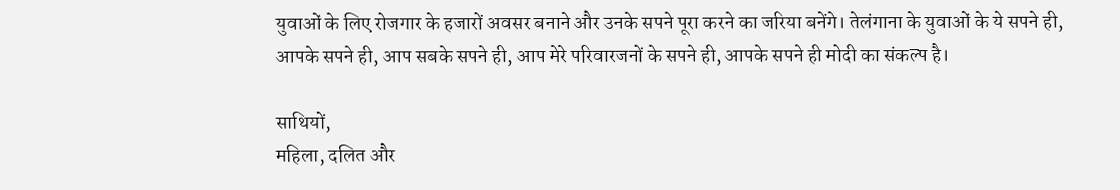युवाओं के लिए रोजगार के हजारों अवसर बनाने और उनके सपने पूरा करने का जरिया बनेंगे। तेलंगाना के युवाओं के ये सपने ही, आपके सपने ही, आप सबके सपने ही, आप मेरे परिवारजनों के सपने ही, आपके सपने ही मोदी का संकल्प है।

साथियों,
महिला, दलित और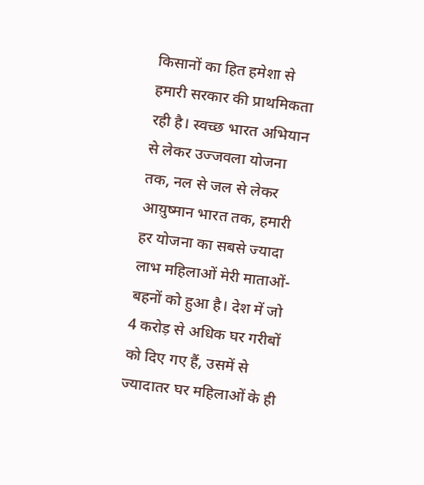किसानों का हित हमेशा से हमारी सरकार की प्राथमिकता रही है। स्वच्छ भारत अभियान से लेकर उज्जवला योजना तक, नल से जल से लेकर आय़ुष्मान भारत तक, हमारी हर योजना का सबसे ज्यादा लाभ महिलाओं मेरी माताओं-बहनों को हुआ है। देश में जो 4 करोड़ से अधिक घर गरीबों को दिए गए हैं, उसमें से ज्यादातर घर महिलाओं के ही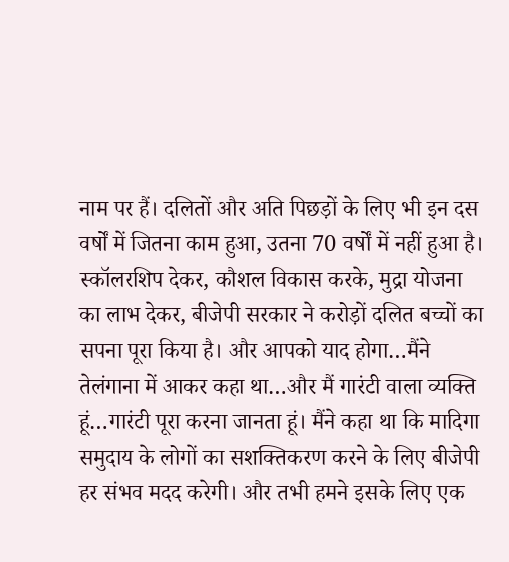नाम पर हैं। दलितों और अति पिछड़ों के लिए भी इन दस वर्षों में जितना काम हुआ, उतना 70 वर्षों में नहीं हुआ है। स्कॉलरशिप देकर, कौशल विकास करके, मुद्रा योजना का लाभ देकर, बीजेपी सरकार ने करोड़ों दलित बच्चों का सपना पूरा किया है। और आपको याद होगा…मैंने तेलंगाना में आकर कहा था…और मैं गारंटी वाला व्यक्ति हूं…गारंटी पूरा करना जानता हूं। मैंने कहा था कि मादिगा समुदाय के लोगों का सशक्तिकरण करने के लिए बीजेपी हर संभव मदद करेगी। और तभी हमने इसके लिए एक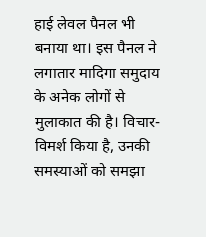हाई लेवल पैनल भी बनाया था। इस पैनल ने लगातार मादिगा समुदाय के अनेक लोगों से मुलाकात की है। विचार-विमर्श किया है, उनकी समस्याओं को समझा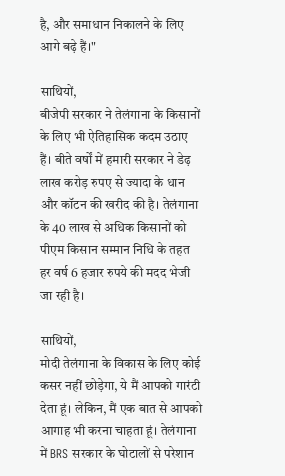है, और समाधान निकालने के लिए आगे बढ़े हैं।"

साथियों,
बीजेपी सरकार ने तेलंगाना के किसानों के लिए भी ऐतिहासिक कदम उठाए हैं। बीते वर्षों में हमारी सरकार ने डेढ़ लाख करोड़ रुपए से ज्यादा के धान और कॉटन की खरीद की है। तेलंगाना के 40 लाख से अधिक किसानों को पीएम किसान सम्मान निधि के तहत हर वर्ष 6 हजार रुपये की मदद भेजी जा रही है।

साथियों,
मोदी तेलंगाना के विकास के लिए कोई कसर नहीं छोड़ेगा, ये मैं आपको गारंटी देता हूं। लेकिन, मैं एक बात से आपको आगाह भी करना चाहता हूं। तेलंगाना में BRS सरकार के घोटालों से परेशान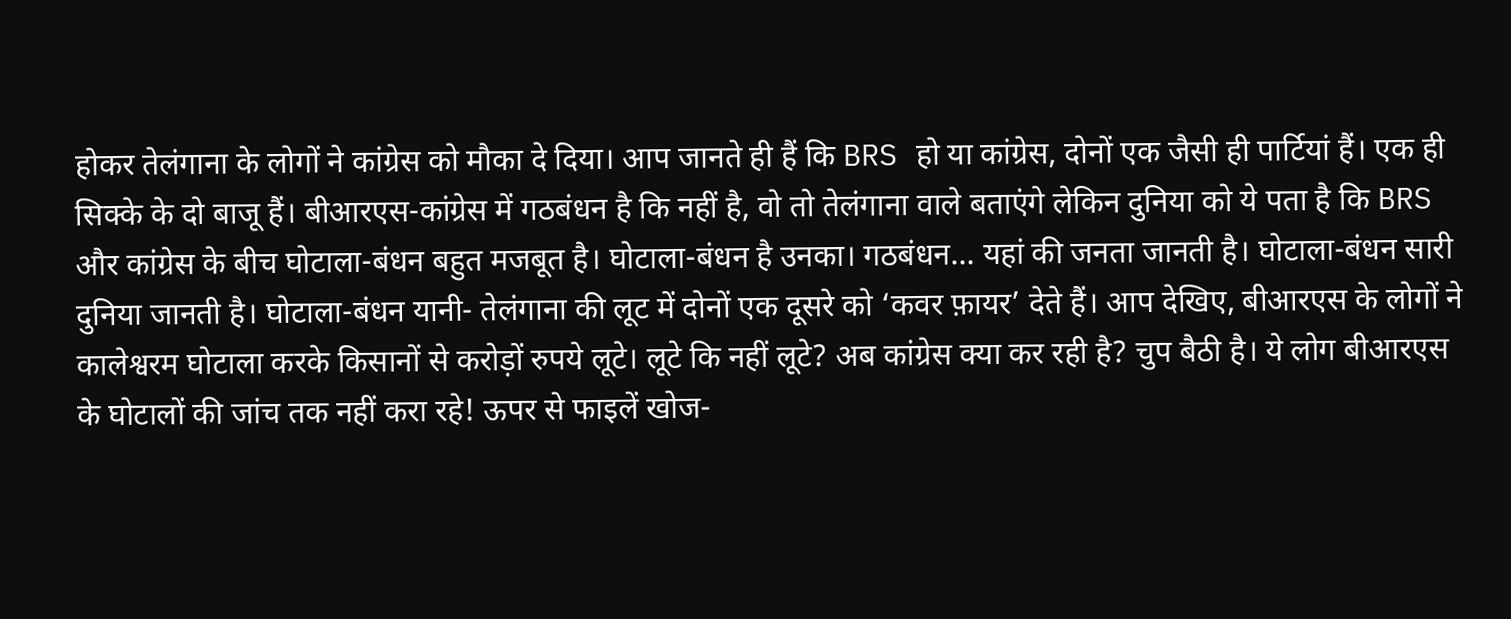होकर तेलंगाना के लोगों ने कांग्रेस को मौका दे दिया। आप जानते ही हैं कि BRS हो या कांग्रेस, दोनों एक जैसी ही पार्टियां हैं। एक ही सिक्के के दो बाजू हैं। बीआरएस-कांग्रेस में गठबंधन है कि नहीं है, वो तो तेलंगाना वाले बताएंगे लेकिन दुनिया को ये पता है कि BRS और कांग्रेस के बीच घोटाला-बंधन बहुत मजबूत है। घोटाला-बंधन है उनका। गठबंधन… यहां की जनता जानती है। घोटाला-बंधन सारी दुनिया जानती है। घोटाला-बंधन यानी- तेलंगाना की लूट में दोनों एक दूसरे को ‘कवर फ़ायर’ देते हैं। आप देखिए, बीआरएस के लोगों ने कालेश्वरम घोटाला करके किसानों से करोड़ों रुपये लूटे। लूटे कि नहीं लूटे? अब कांग्रेस क्या कर रही है? चुप बैठी है। ये लोग बीआरएस के घोटालों की जांच तक नहीं करा रहे! ऊपर से फाइलें खोज-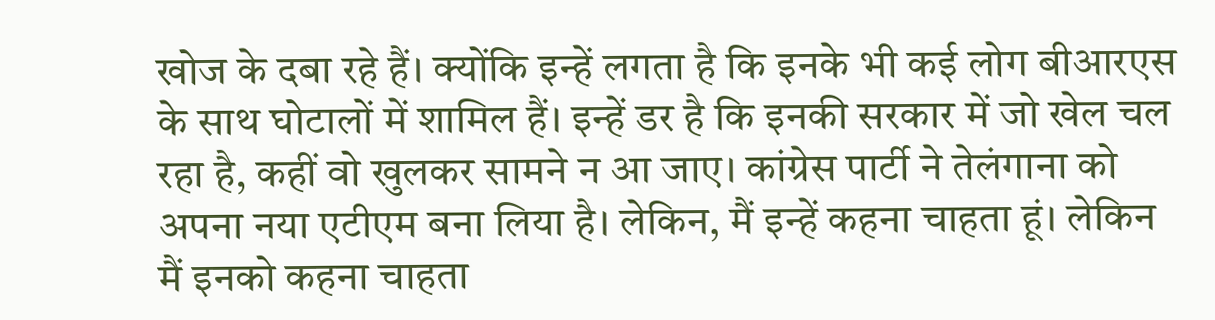खोज के दबा रहे हैं। क्योंकि इन्हें लगता है कि इनके भी कई लोग बीआरएस के साथ घोटालों में शामिल हैं। इन्हें डर है कि इनकी सरकार में जो खेल चल रहा है, कहीं वो खुलकर सामने न आ जाए। कांग्रेस पार्टी ने तेलंगाना को अपना नया एटीएम बना लिया है। लेकिन, मैं इन्हें कहना चाहता हूं। लेकिन मैं इनको कहना चाहता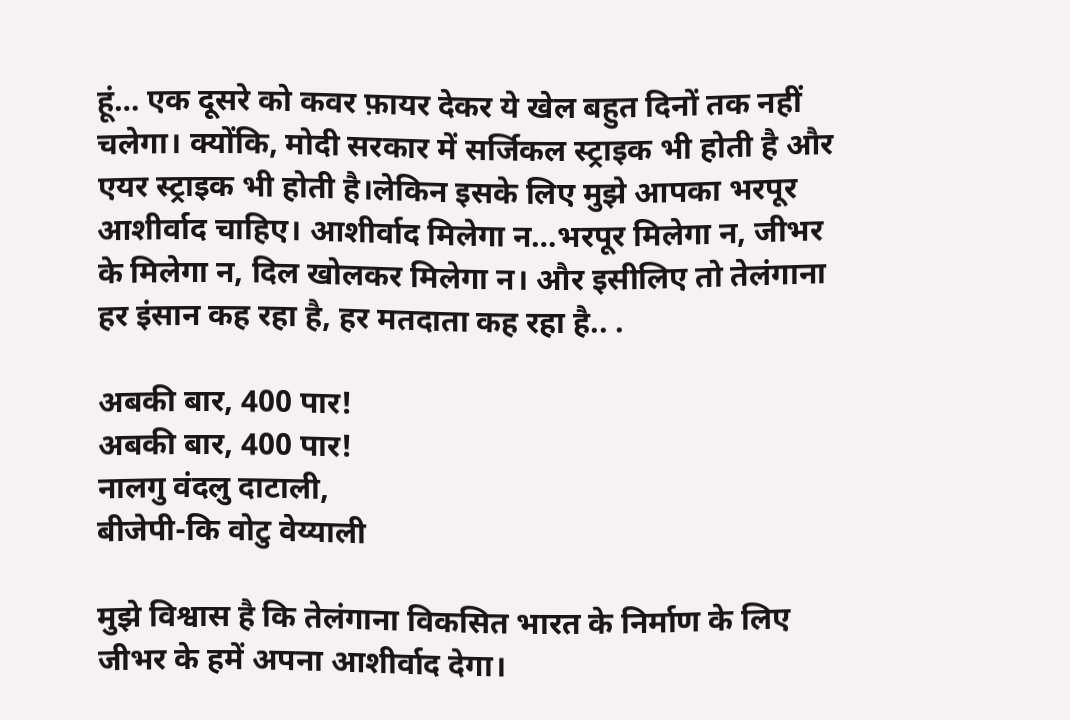हूं… एक दूसरे को कवर फ़ायर देकर ये खेल बहुत दिनों तक नहीं चलेगा। क्योंकि, मोदी सरकार में सर्जिकल स्ट्राइक भी होती है और एयर स्ट्राइक भी होती है।लेकिन इसके लिए मुझे आपका भरपूर आशीर्वाद चाहिए। आशीर्वाद मिलेगा न…भरपूर मिलेगा न, जीभर के मिलेगा न, दिल खोलकर मिलेगा न। और इसीलिए तो तेलंगाना हर इंसान कह रहा है, हर मतदाता कह रहा है.. .

अबकी बार, 400 पार!
अबकी बार, 400 पार!
नालगु वंदलु दाटाली,
बीजेपी-कि वोटु वेय्याली

मुझे विश्वास है कि तेलंगाना विकसित भारत के निर्माण के लिए जीभर के हमें अपना आशीर्वाद देगा।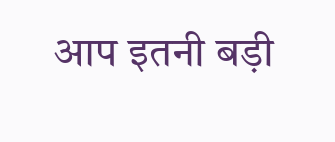आप इतनी बड़ी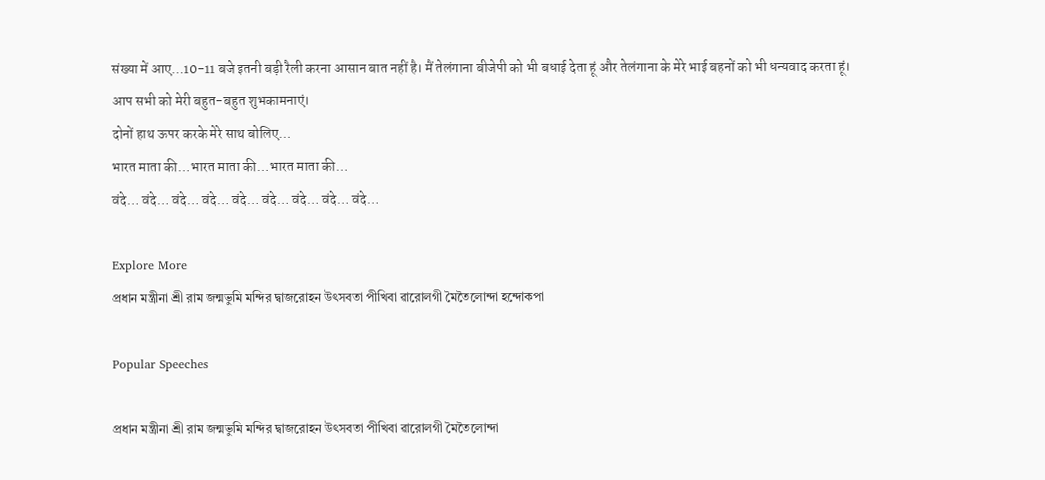संख्या में आए…10-11 बजे इतनी बड़ी रैली करना आसान बात नहीं है। मैं तेलंगाना बीजेपी को भी बधाई देता हूं और तेलंगाना के मेरे भाई बहनों को भी धन्यवाद करता हूं।
आप सभी को मेरी बहुत-बहुत शुभकामनाएं।
दोनों हाथ ऊपर करके मेरे साथ बोलिए…
भारत माता की…भारत माता की…भारत माता की…
वंदे… वंदे… वंदे… वंदे… वंदे… वंदे… वंदे… वंदे… वंदे…

Explore More
প্রধান মন্ত্রীনা শ্রী রাম জন্মভুমি মন্দির দ্বাজরোহন উৎসবতা পীখিবা ৱারোলগী মৈতৈলোন্দা হন্দোকপা

Popular Speeches

প্রধান মন্ত্রীনা শ্রী রাম জন্মভুমি মন্দির দ্বাজরোহন উৎসবতা পীখিবা ৱারোলগী মৈতৈলোন্দা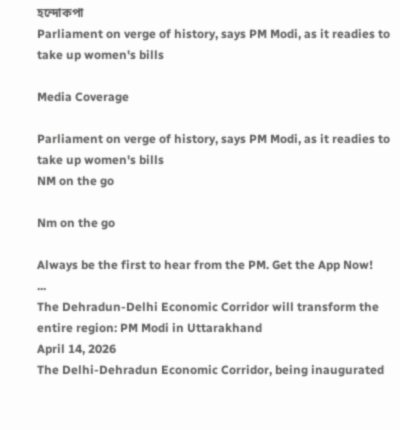হন্দোকপা
Parliament on verge of history, says PM Modi, as it readies to take up women's bills

Media Coverage

Parliament on verge of history, says PM Modi, as it readies to take up women's bills
NM on the go

Nm on the go

Always be the first to hear from the PM. Get the App Now!
...
The Dehradun-Delhi Economic Corridor will transform the entire region: PM Modi in Uttarakhand
April 14, 2026
The Delhi-Dehradun Economic Corridor, being inaugurated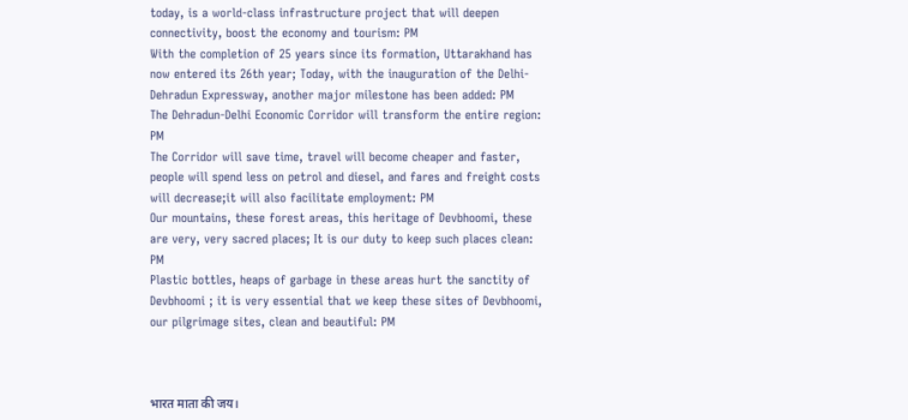today, is a world-class infrastructure project that will deepen connectivity, boost the economy and tourism: PM
With the completion of 25 years since its formation, Uttarakhand has now entered its 26th year; Today, with the inauguration of the Delhi-Dehradun Expressway, another major milestone has been added: PM
The Dehradun-Delhi Economic Corridor will transform the entire region: PM
The Corridor will save time, travel will become cheaper and faster, people will spend less on petrol and diesel, and fares and freight costs will decrease;it will also facilitate employment: PM
Our mountains, these forest areas, this heritage of Devbhoomi, these are very, very sacred places; It is our duty to keep such places clean: PM
Plastic bottles, heaps of garbage in these areas hurt the sanctity of Devbhoomi ; it is very essential that we keep these sites of Devbhoomi, our pilgrimage sites, clean and beautiful: PM



भारत माता की जय।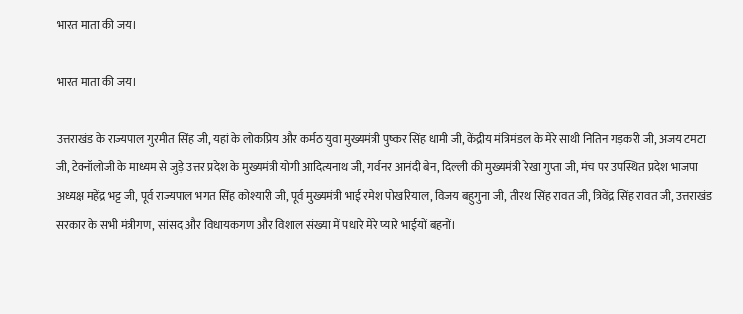भारत माता की जय।

भारत माता की जय।

उत्तराखंड के राज्यपाल गुरमीत सिंह जी, यहां के लोकप्रिय और कर्मठ युवा मुख्यमंत्री पुष्कर सिंह धामी जी, केंद्रीय मंत्रिमंडल के मेरे साथी नितिन गड़करी जी, अजय टमटा जी, टेक्नॉलोजी के माध्यम से जुड़े उत्तर प्रदेश के मुख्यमंत्री योगी आदित्यनाथ जी, गर्वनर आनंदी बेन, दिल्ली की मुख्यमंत्री रेखा गुप्ता जी, मंच पर उपस्थित प्रदेश भाजपा अध्यक्ष महेंद्र भट्ट जी, पूर्व राज्यपाल भगत सिंह कोश्यारी जी, पूर्व मुख्यमंत्री भाई रमेश पोखरियाल, विजय बहुगुना जी, तीरथ सिंह रावत जी, त्रिवेंद्र सिंह रावत जी, उत्तराखंड सरकार के सभी मंत्रीगण, सांसद और विधायकगण और विशाल संख्या में पधारे मेरे प्यारे भाईयों बहनों।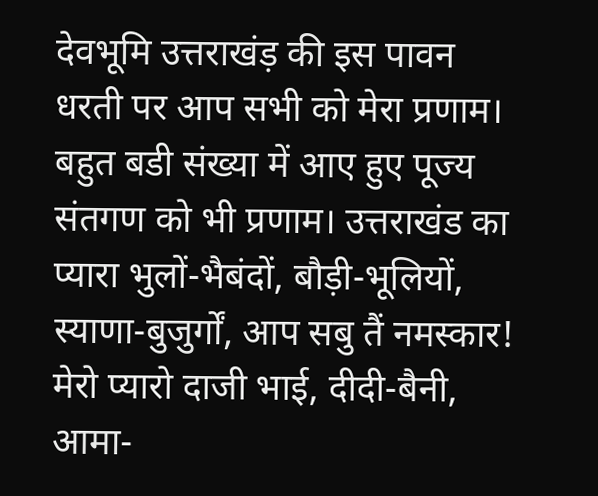देवभूमि उत्तराखंड़ की इस पावन धरती पर आप सभी को मेरा प्रणाम। बहुत बडी संख्या में आए हुए पूज्य संतगण को भी प्रणाम। उत्तराखंड का प्यारा भुलों-भैबंदों, बौड़ी-भूलियों, स्याणा-बुजुर्गों, आप सबु तैं नमस्कार! मेरो प्यारो दाजी भाई, दीदी-बैनी, आमा-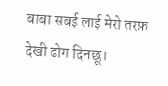बाबा सबई लाई मेरो तरफ़ देखी ढोग दिनछू।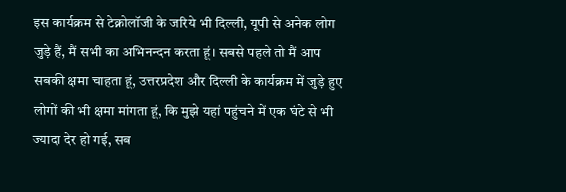इस कार्यक्रम से टेक्नोलॉजी के जरिये भी दिल्ली, यूपी से अनेक लोग जुड़े हैं, मैं सभी का अभिनन्दन करता हूं। सबसे पहले तो मैं आप सबकी क्षमा चाहता हूं, उत्तरप्रदेश और दिल्ली के कार्यक्रम में जुड़े हुए लोगों की भी क्षमा मांगता हूं, कि मुझे यहां पहुंचने में एक घंटे से भी ज्यादा देर हो गई, सब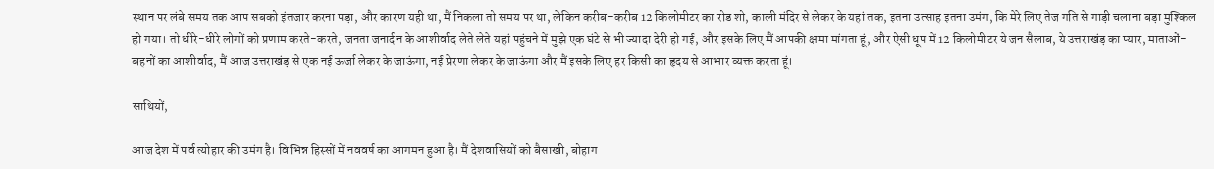स्थान पर लंबे समय तक आप सबको इंतजार करना पड़ा, और कारण यही था, मैं निकला तो समय पर था, लेकिन करीब-करीब 12 किलोमीटर का रोड शो, काली मंदिर से लेकर के यहां तक, इतना उत्साह इतना उमंग, कि मेरे लिए तेज गति से गाड़ी चलाना बड़ा मुश्किल हो गया। तो धीरे-धीरे लोगों को प्रणाम करते-करते, जनता जनार्दन के आशीर्वाद लेते लेते यहां पहुंचने में मुझे एक घंटे से भी ज्यादा देरी हो गई, और इसके लिए मैं आपकी क्षमा मांगता हूं, और ऐसी धूप में 12 किलोमीटर ये जन सैलाब, ये उत्तराखंड़ का प्यार, माताओं-बहनों का आशीर्वाद, मैं आज उत्तराखंड़ से एक नई ऊर्जा लेकर के जाऊंगा, नई प्रेरणा लेकर के जाऊंगा और मैं इसके लिए हर किसी का हृदय से आभार व्यक्त करता हूं।

साथियों,

आज देश में पर्व त्योहार की उमंग है। विभिन्न हिस्सों में नववर्ष का आगमन हुआ है। मैं देशवासियों को बैसाखी, बोहाग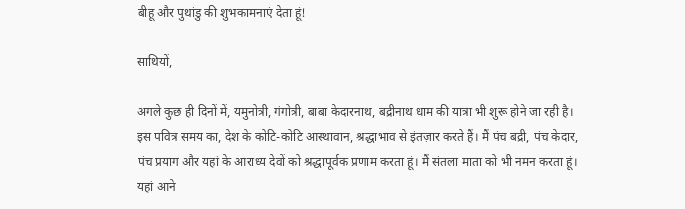बीहू और पुथांडु की शुभकामनाएं देता हूं!

साथियों,

अगले कुछ ही दिनों में, यमुनोत्री, गंगोत्री, बाबा केदारनाथ, बद्रीनाथ धाम की यात्रा भी शुरू होने जा रही है। इस पवित्र समय का, देश के कोटि-कोटि आस्थावान, श्रद्धाभाव से इंतज़ार करते हैं। मैं पंच बद्री, पंच केदार, पंच प्रयाग और यहां के आराध्य देवों को श्रद्धापूर्वक प्रणाम करता हूं। मैं संतला माता को भी नमन करता हूं। यहां आने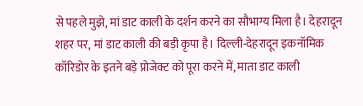से पहले मुझे, मां डाट काली के दर्शन करने का सौभाग्य मिला है। देहरादून शहर पर, मां डाट काली की बड़ी कृपा है। दिल्ली-देहरादून इकनॉमिक कॉरिडोर के इतने बड़े प्रोजेक्ट को पूरा करने में, माता डाट काली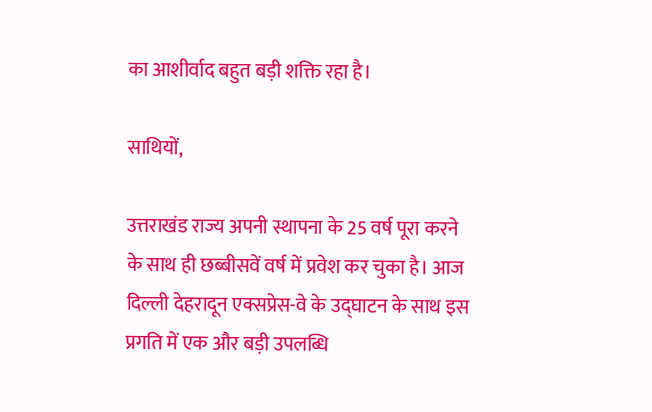का आशीर्वाद बहुत बड़ी शक्ति रहा है।

साथियों,

उत्तराखंड राज्य अपनी स्थापना के 25 वर्ष पूरा करने के साथ ही छब्बीसवें वर्ष में प्रवेश कर चुका है। आज दिल्ली देहरादून एक्सप्रेस-वे के उद्घाटन के साथ इस प्रगति में एक और बड़ी उपलब्धि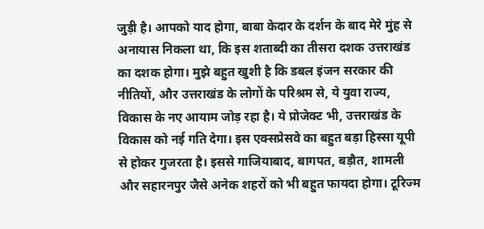जुड़ी है। आपको याद होगा, बाबा केदार के दर्शन के बाद मेरे मुंह से अनायास निकला था, कि इस शताब्दी का तीसरा दशक उत्तराखंड का दशक होगा। मुझे बहुत खुशी है कि डबल इंजन सरकार की नीतियों, और उत्तराखंड के लोगों के परिश्रम से, ये युवा राज्य, विकास के नए आयाम जोड़ रहा है। ये प्रोजेक्ट भी, उत्तराखंड के विकास को नई गति देगा। इस एक्सप्रेसवे का बहुत बड़ा हिस्सा यूपी से होकर गुजरता है। इससे गाजियाबाद, बागपत, बड़ौत, शामली और सहारनपुर जैसे अनेक शहरों को भी बहुत फायदा होगा। टूरिज्म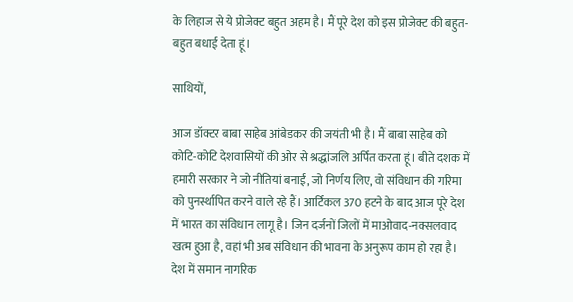के लिहाज से ये प्रोजेक्ट बहुत अहम है। मैं पूरे देश को इस प्रोजेक्ट की बहुत-बहुत बधाई देता हूं।

साथियों,

आज डॉक्टर बाबा साहेब आंबेडकर की जयंती भी है। मैं बाबा साहेब को कोटि-कोटि देशवासियों की ओर से श्रद्धांजलि अर्पित करता हूं। बीते दशक में हमारी सरकार ने जो नीतियां बनाईं, जो निर्णय लिए, वो संविधान की गरिमा को पुनर्स्थापित करने वाले रहे हैं। आर्टिकल 370 हटने के बाद आज पूरे देश में भारत का संविधान लागू है। जिन दर्जनों जिलों में माओवाद-नक्सलवाद खत्म हुआ है, वहां भी अब संविधान की भावना के अनुरूप काम हो रहा है। देश में समान नागरिक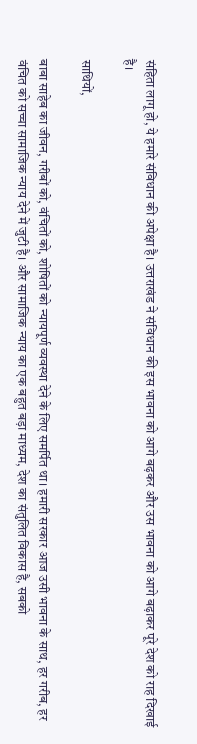संहिता लागू हो, ये हमारे संविधान की अपेक्षा है। उत्तराखंड ने संविधान की इस भावना को आगे बढ़कर और उस भावना को आगे बढ़ाकर पूरे देश को राह दिखाई है।

साथियों,

बाबा साहेब का जीवन, गरीबों को, वंचितों को, शोषितों को न्यायपूर्ण व्यवस्था देने के लिए समर्पित था। हमारी सरकार आज उसी भावना के साथ, हर गरीब, हर वंचित को सच्चा सामाजिक न्याय देने में जुटी है। और सामाजिक न्याय का एक बहुत बड़ा माध्यम, देश का संतुलित विकास है, सबको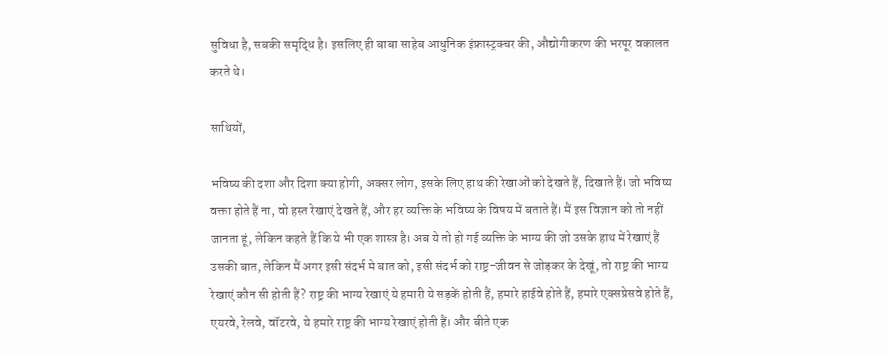सुविधा है, सबकी समृद्धि है। इसलिए ही बाबा साहेब आधुनिक इंफ्रास्ट्रक्चर की, औद्योगीकरण की भरपूर वकालत करते थे।

साथियों,

भविष्य की दशा और दिशा क्या होगी, अक्सर लोग, इसके लिए हाथ की रेखाओं को देखते हैं, दिखाते हैं। जो भविष्य वक्ता होते हैं ना, वो हस्त रेखाएं देखते हैं, और हर व्यक्ति के भविष्य के विषय में बताते हैं। मैं इस विज्ञान को तो नहीं जानता हूं, लेकिन कहते हैं कि ये भी एक शास्त्र है। अब ये तो हो गई व्यक्ति के भाग्य की जो उसके हाथ में रेखाएं हैं उसकी बात, लेकिन मैं अगर इसी संदर्भ मे बात को, इसी संदर्भ को राष्ट्र-जीवन से जोड़कर के देखूं, तो राष्ट्र की भाग्य रेखाएं कौन सी होती हैं? राष्ट्र की भाग्य रेखाएं ये हमारी ये सड़कें होती हैं, हमारे हाईवे होते हैं, हमारे एक्सप्रेसवे होते हैं, एयरवे, रेलवे, वॉटरवे, ये हमारे राष्ट्र की भाग्य रेखाएं होती हैं। और बीते एक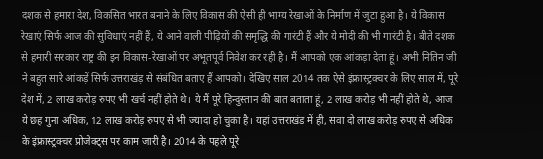दशक से हमारा देश, विकसित भारत बनाने के लिए विकास की ऐसी ही भाग्य रेखाओं के निर्माण में जुटा हुआ है। ये विकास रेखाएं सिर्फ आज की सुविधाएं नहीं हैं, ये आने वाली पीढ़ियों की समृद्धि की गारंटी हैं और ये मोदी की भी गारंटी है। बीते दशक से हमारी सरकार राष्ट्र की इन विकास-रेखाओं पर अभूतपूर्व निवेश कर रही है। मैं आपको एक आंकड़ा देता हूं। अभी नितिन जी ने बहुत सारे आंकड़ें सिर्फ उत्तराखंड़ से संबंधित बताए हैं आपको। देखिए साल 2014 तक ऐसे इंफ्रास्ट्रक्चर के लिए साल में, पूरे देश में, 2 लाख करोड़ रुपए भी खर्च नहीं होते थे। ये मैं पूरे हिन्दुस्तान की बात बताता हूं, 2 लाख करोड़ भी नहीं होते थे, आज ये छह गुना अधिक, 12 लाख करोड़ रुपए से भी ज्यादा हो चुका है। यहां उत्तराखंड में ही, सवा दो लाख करोड़ रुपए से अधिक के इंफ्रास्ट्रक्चर प्रोजेक्ट्स पर काम जारी है। 2014 के पहले पूरे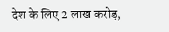देश के लिए 2 लाख करोड़,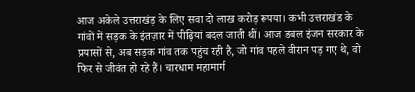आज अकेले उत्तराखंड़ के लिए सवा दो लाख करोड़ रूपया। कभी उत्तराखंड के गांवों में सड़क के इंतज़ार में पीढ़ियां बदल जाती थीं। आज डबल इंजन सरकार के प्रयासों से, अब सड़क गांव तक पहुंच रही है, जो गांव पहले वीरान पड़ गए थे, वो फिर से जीवंत हो रहे हैं। चारधाम महामार्ग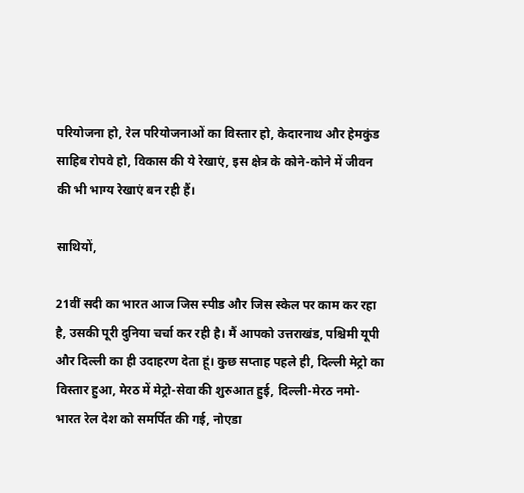परियोजना हो, रेल परियोजनाओं का विस्तार हो, केदारनाथ और हेमकुंड साहिब रोपवे हो, विकास की ये रेखाएं, इस क्षेत्र के कोने-कोने में जीवन की भी भाग्य रेखाएं बन रही हैं।

साथियों,

21वीं सदी का भारत आज जिस स्पीड और जिस स्केल पर काम कर रहा है, उसकी पूरी दुनिया चर्चा कर रही है। मैं आपको उत्तराखंड, पश्चिमी यूपी और दिल्ली का ही उदाहरण देता हूं। कुछ सप्ताह पहले ही, दिल्ली मेट्रो का विस्तार हुआ, मेरठ में मेट्रो-सेवा की शुरुआत हुई, दिल्ली-मेरठ नमो-भारत रेल देश को समर्पित की गई, नोएडा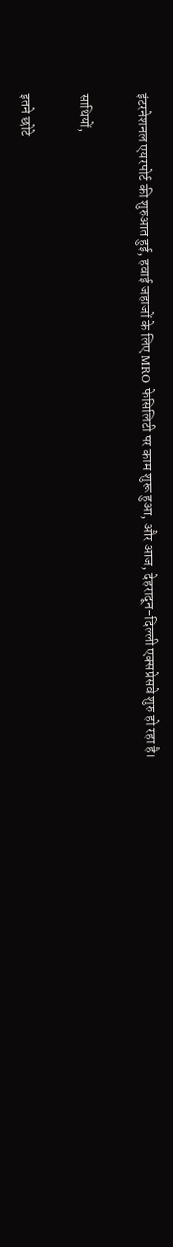इंटरनेशनल एयरपोर्ट की शुरुआत हुई, हवाई जहाजों के लिए MRO फेसिलिटी पर काम शुरू हुआ, और आज, देहरादून-दिल्ली एक्सप्रेसवे शुरु हो रहा है।

साथियों,

इतने छोटे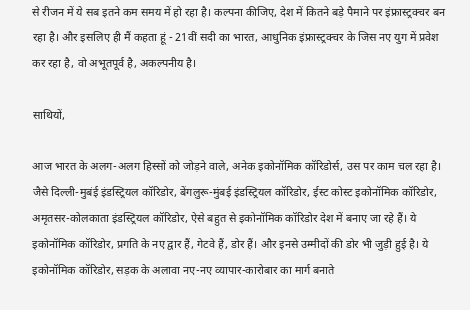से रीजन में ये सब इतने कम समय में हो रहा है। कल्पना कीजिए, देश में कितने बड़े पैमाने पर इंफ्रास्ट्रक्चर बन रहा है। और इसलिए ही मैं कहता हूं - 21वीं सदी का भारत, आधुनिक इंफ्रास्ट्रक्चर के जिस नए युग में प्रवेश कर रहा है, वो अभूतपूर्व है, अकल्पनीय है।

साथियों,

आज भारत के अलग-अलग हिस्सों को जोड़ने वाले, अनेक इकोनॉमिक कॉरिडोर्स, उस पर काम चल रहा है। जैसे दिल्ली-मुबंई इंडस्ट्रियल कॉरिडोर, बेंगलुरू-मुंबई इंडस्ट्रियल कॉरिडोर, ईस्ट कोस्ट इकोनॉमिक कॉरिडोर, अमृतसर-कोलकाता इंडस्ट्रियल कॉरिडोर, ऐसे बहुत से इकोनॉमिक कॉरिडोर देश में बनाए जा रहे हैं। ये इकोनॉमिक कॉरिडोर, प्रगति के नए द्वार हैं, गेटवे हैं, डोर हैं। और इनसे उम्मीदों की डोर भी जुड़ी हुई है। ये इकोनॉमिक कॉरिडोर, सड़क के अलावा नए-नए व्यापार-कारोबार का मार्ग बनाते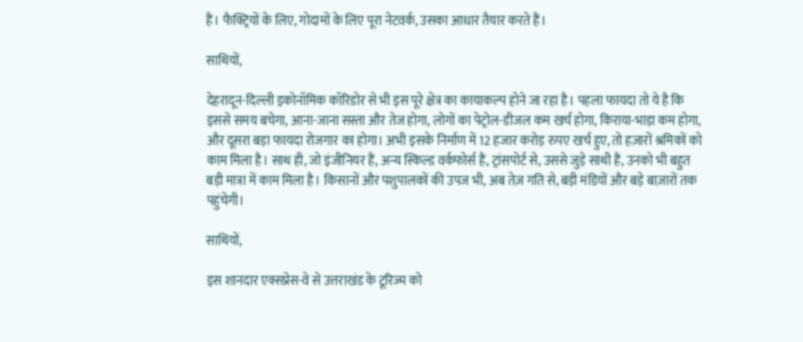हैं। फैक्ट्रियों के लिए, गोदामों के लिए पूरा नेटवर्क, उसका आधार तैयार करते हैं।

साथियों,

देहरादून-दिल्ली इकोनॉमिक कॉरिडोर से भी इस पूरे क्षेत्र का कायाकल्प होने जा रहा है। पहला फायदा तो ये है कि इससे समय बचेगा, आना-जाना सस्ता और तेज होगा, लोगों का पेट्रोल-डीजल कम खर्च होगा, किराया-भाड़ा कम होगा, और दूसरा बड़ा फायदा रोजगार का होगा। अभी इसके निर्माण में 12 हजार करोड़ रुपए खर्च हुए, तो हज़ारों श्रमिकों को काम मिला है। साथ ही, जो इंजीनियर हैं, अन्य स्किल्ड वर्कफोर्स हैं, ट्रांसपोर्ट से, उससे जुड़े साथी हैं, उनको भी बहुत बड़ी मात्रा में काम मिला है। किसानों और पशुपालकों की उपज भी, अब तेज़ गति से, बड़ी मंडियों और बड़े बाज़ारों तक पहुंचेगी।

साथियों,

इस शानदार एक्सप्रेस-वे से उत्तराखंड के टूरिज्म को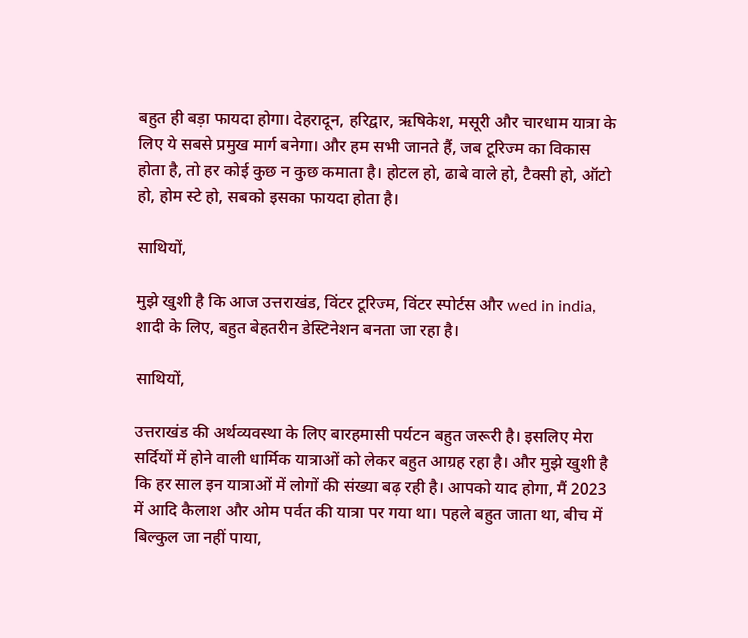बहुत ही बड़ा फायदा होगा। देहरादून, हरिद्वार, ऋषिकेश, मसूरी और चारधाम यात्रा के लिए ये सबसे प्रमुख मार्ग बनेगा। और हम सभी जानते हैं, जब टूरिज्म का विकास होता है, तो हर कोई कुछ न कुछ कमाता है। होटल हो, ढाबे वाले हो, टैक्सी हो, ऑटो हो, होम स्टे हो, सबको इसका फायदा होता है।

साथियों,

मुझे खुशी है कि आज उत्तराखंड, विंटर टूरिज्म, विंटर स्पोर्टस और wed in india, शादी के लिए, बहुत बेहतरीन डेस्टिनेशन बनता जा रहा है।

साथियों,

उत्तराखंड की अर्थव्यवस्था के लिए बारहमासी पर्यटन बहुत जरूरी है। इसलिए मेरा सर्दियों में होने वाली धार्मिक यात्राओं को लेकर बहुत आग्रह रहा है। और मुझे खुशी है कि हर साल इन यात्राओं में लोगों की संख्या बढ़ रही है। आपको याद होगा, मैं 2023 में आदि कैलाश और ओम पर्वत की यात्रा पर गया था। पहले बहुत जाता था, बीच में बिल्कुल जा नहीं पाया,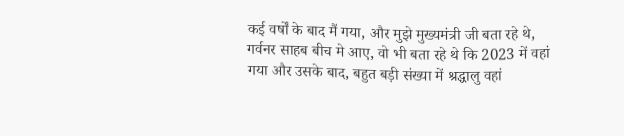कई वर्षों के बाद मैं गया, और मुझे मुख्यमंत्री जी बता रहे थे, गर्वनर साहब बीच मे आए, वो भी बता रहे थे कि 2023 में वहां गया और उसके बाद, बहुत बड़ी संख्या में श्रद्धालु वहां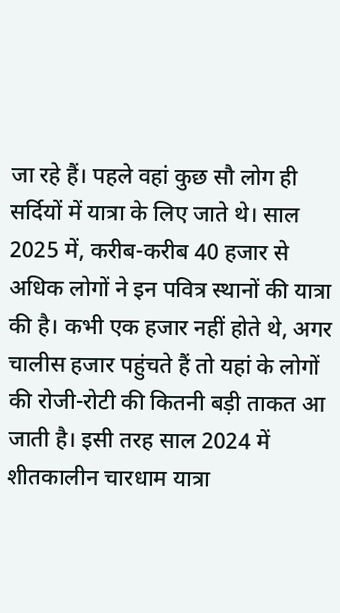जा रहे हैं। पहले वहां कुछ सौ लोग ही सर्दियों में यात्रा के लिए जाते थे। साल 2025 में, करीब-करीब 40 हजार से अधिक लोगों ने इन पवित्र स्थानों की यात्रा की है। कभी एक हजार नहीं होते थे, अगर चालीस हजार पहुंचते हैं तो यहां के लोगों की रोजी-रोटी की कितनी बड़ी ताकत आ जाती है। इसी तरह साल 2024 में शीतकालीन चारधाम यात्रा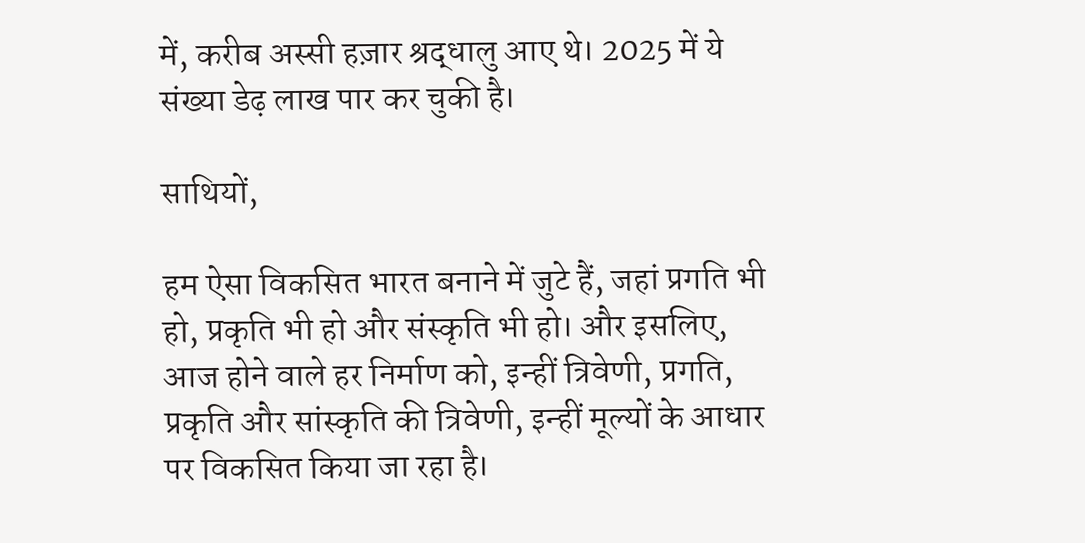में, करीब अस्सी हज़ार श्रद्धालु आए थे। 2025 में ये संख्या डेढ़ लाख पार कर चुकी है।

साथियों,

हम ऐसा विकसित भारत बनाने में जुटे हैं, जहां प्रगति भी हो, प्रकृति भी हो और संस्कृति भी हो। और इसलिए, आज होने वाले हर निर्माण को, इन्हीं त्रिवेणी, प्रगति, प्रकृति और सांस्कृति की त्रिवेणी, इन्हीं मूल्यों के आधार पर विकसित किया जा रहा है।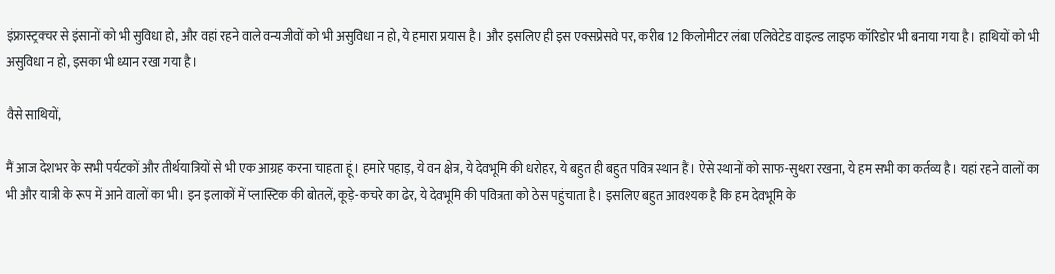इंफ्रास्ट्रक्चर से इंसानों को भी सुविधा हो, और वहां रहने वाले वन्यजीवों को भी असुविधा न हो, ये हमारा प्रयास है। और इसलिए ही इस एक्सप्रेसवे पर, करीब 12 किलोमीटर लंबा एलिवेटेड वाइल्ड लाइफ कॉरिडोर भी बनाया गया है। हाथियों को भी असुविधा न हो, इसका भी ध्यान रखा गया है।

वैसे साथियों,

मैं आज देशभर के सभी पर्यटकों और तीर्थयात्रियों से भी एक आग्रह करना चाहता हूं। हमारे पहाड़, ये वन क्षेत्र, ये देवभूमि की धरोहर, ये बहुत ही बहुत पवित्र स्थान हैं। ऐसे स्थानों को साफ-सुथरा रखना, ये हम सभी का कर्तव्य है। यहां रहने वालों का भी और यात्री के रूप में आने वालों का भी। इन इलाकों में प्लास्टिक की बोतलें, कूड़े-कचरे का ढेर, ये देवभूमि की पवित्रता को ठेस पहुंचाता है। इसलिए बहुत आवश्यक है कि हम देवभूमि के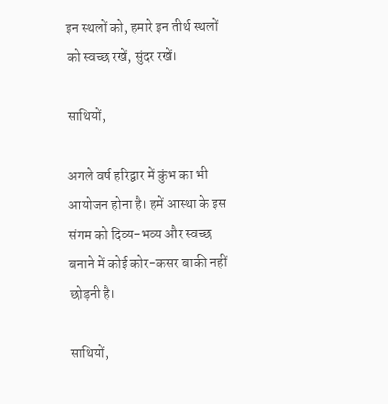इन स्थलों को, हमारे इन तीर्थ स्थलों को स्वच्छ रखें, सुंदर रखें।

साथियों,

अगले वर्ष हरिद्वार में कुंभ का भी आयोजन होना है। हमें आस्था के इस संगम को दिव्य-भव्य और स्वच्छ बनाने में कोई कोर-कसर बाकी नहीं छोड़नी है।

साथियों,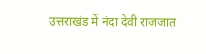उत्तराखंड में नंदा देवी राजजात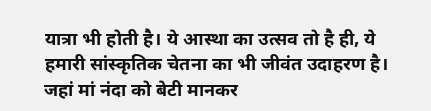यात्रा भी होती है। ये आस्था का उत्सव तो है ही, ये हमारी सांस्कृतिक चेतना का भी जीवंत उदाहरण है। जहां मां नंदा को बेटी मानकर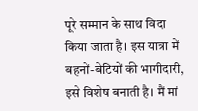पूरे सम्मान के साथ विदा किया जाता है। इस यात्रा में बहनों-बेटियों की भागीदारी, इसे विशेष बनाती है। मैं मां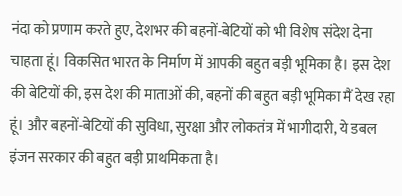नंदा को प्रणाम करते हुए, देशभर की बहनों-बेटियों को भी विशेष संदेश देना चाहता हूं। विकसित भारत के निर्माण में आपकी बहुत बड़ी भूमिका है। इस देश की बेटियों की, इस देश की माताओं की, बहनों की बहुत बड़ी भूमिका मैं देख रहा हूं। और बहनों-बेटियों की सुविधा, सुरक्षा और लोकतंत्र में भागीदारी, ये डबल इंजन सरकार की बहुत बड़ी प्राथमिकता है।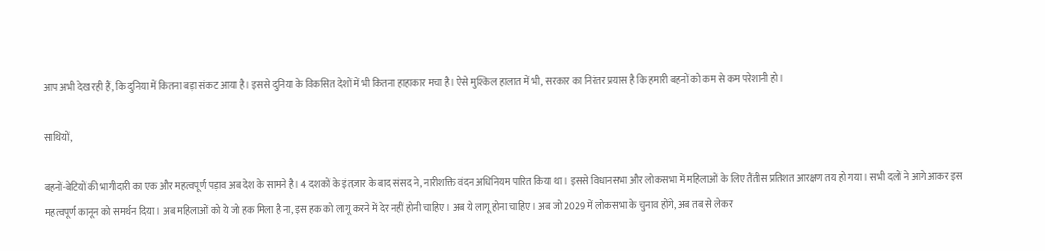आप अभी देख रही हैं, कि दुनिया में कितना बड़ा संकट आया है। इससे दुनिया के विकसित देशों में भी कितना हाहाकार मचा है। ऐसे मुश्किल हालात में भी, सरकार का निरंतर प्रयास है कि हमारी बहनों को कम से कम परेशानी हो।

साथियों,

बहनों-बेटियों की भागीदारी का एक और महत्वपूर्ण पड़ाव अब देश के सामने है। 4 दशकों के इंतज़ार के बाद संसद ने, नारीशक्ति वंदन अधिनियम पारित किया था। इससे विधानसभा और लोकसभा में महिलाओं के लिए तैंतीस प्रतिशत आरक्षण तय हो गया। सभी दलों ने आगे आकर इस महत्वपूर्ण कानून को समर्थन दिया। अब महिलाओं को ये जो हक मिला है ना, इस हक को लागू करने में देर नहीं होनी चाहिए। अब ये लागू होना चाहिए। अब जो 2029 में लोकसभा के चुनाव होंगे, अब तब से लेकर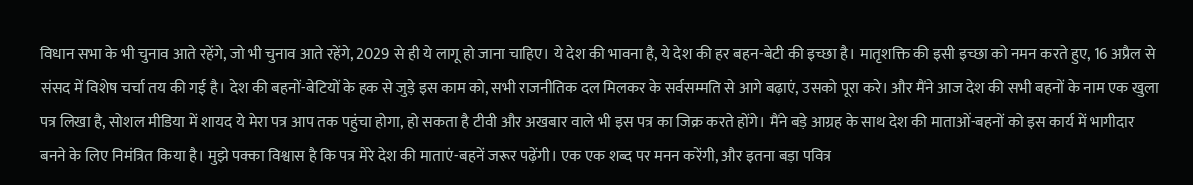विधान सभा के भी चुनाव आते रहेंगे, जो भी चुनाव आते रहेंगे, 2029 से ही ये लागू हो जाना चाहिए। ये देश की भावना है, ये देश की हर बहन-बेटी की इच्छा है। मातृशक्ति की इसी इच्छा को नमन करते हुए, 16 अप्रैल से संसद में विशेष चर्चा तय की गई है। देश की बहनों-बेटियों के हक से जुड़े इस काम को, सभी राजनीतिक दल मिलकर के सर्वसम्मति से आगे बढ़ाएं, उसको पूरा करे। और मैंने आज देश की सभी बहनों के नाम एक खुला पत्र लिखा है, सोशल मीडिया में शायद ये मेरा पत्र आप तक पहुंचा होगा, हो सकता है टीवी और अखबार वाले भी इस पत्र का जिक्र करते होंगे। मैंने बड़े आग्रह के साथ देश की माताओं-बहनों को इस कार्य में भागीदार बनने के लिए निमंत्रित किया है। मुझे पक्का विश्वास है कि पत्र मेरे देश की माताएं-बहनें जरूर पढ़ेंगी। एक एक शब्द पर मनन करेंगी, और इतना बड़ा पवित्र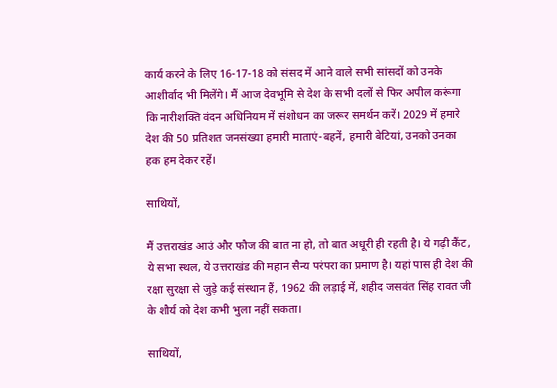कार्य करने के लिए 16-17-18 को संसद में आने वाले सभी सांसदों को उनके आशीर्वाद भी मिलेंगे। मैं आज देवभूमि से देश के सभी दलों से फिर अपील करूंगा कि नारीशक्ति वंदन अधिनियम में संशोधन का जरूर समर्थन करें। 2029 में हमारे देश की 50 प्रतिशत जनसंख्या हमारी माताएं-बहनें, हमारी बेटियां, उनको उनका हक हम देकर रहें।

साथियों,

मैं उत्तराखंड आउं और फौज की बात ना हो, तो बात अधूरी ही रहती है। ये गढ़ी कैंट, ये सभा स्थल, ये उत्तराखंड की महान सैन्य परंपरा का प्रमाण है। यहां पास ही देश की रक्षा सुरक्षा से जुड़े कई संस्थान हैं, 1962 की लड़ाई में, शहीद जसवंत सिंह रावत जी के शौर्य को देश कभी भुला नहीं सकता।

साथियों,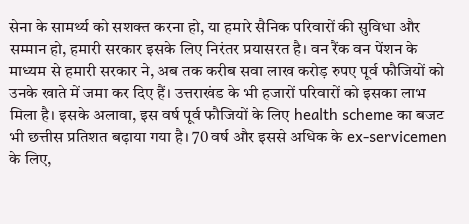सेना के सामर्थ्य को सशक्त करना हो, या हमारे सैनिक परिवारों की सुविधा और सम्मान हो, हमारी सरकार इसके लिए निरंतर प्रयासरत है। वन रैंक वन पेंशन के माध्यम से हमारी सरकार ने, अब तक करीब सवा लाख करोड़ रुपए पूर्व फौजियों को उनके खाते में जमा कर दिए हैं। उत्तराखंड के भी हजारों परिवारों को इसका लाभ मिला है। इसके अलावा, इस वर्ष पूर्व फौजियों के लिए health scheme का बजट भी छत्तीस प्रतिशत बढ़ाया गया है। 70 वर्ष और इससे अधिक के ex-servicemen के लिए,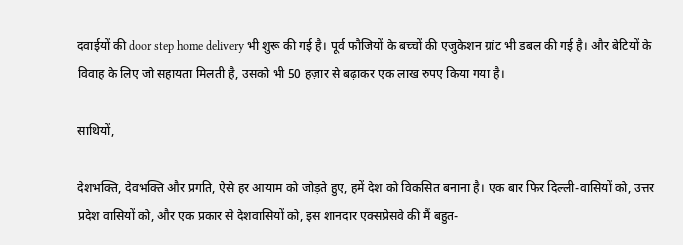दवाईयों की door step home delivery भी शुरू की गई है। पूर्व फौजियों के बच्चों की एजुकेशन ग्रांट भी डबल की गई है। और बेटियों के विवाह के लिए जो सहायता मिलती है, उसको भी 50 हज़ार से बढ़ाकर एक लाख रुपए किया गया है।

साथियों,

देशभक्ति, देवभक्ति और प्रगति, ऐसे हर आयाम को जोड़ते हुए, हमें देश को विकसित बनाना है। एक बार फिर दिल्ली-वासियों को, उत्तर प्रदेश वासियों को, और एक प्रकार से देशवासियों को, इस शानदार एक्सप्रेसवे की मैं बहुत-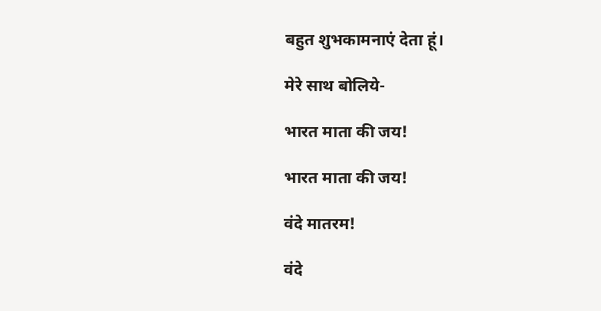बहुत शुभकामनाएं देता हूं।

मेरे साथ बोलिये-

भारत माता की जय!

भारत माता की जय!

वंदे मातरम!

वंदे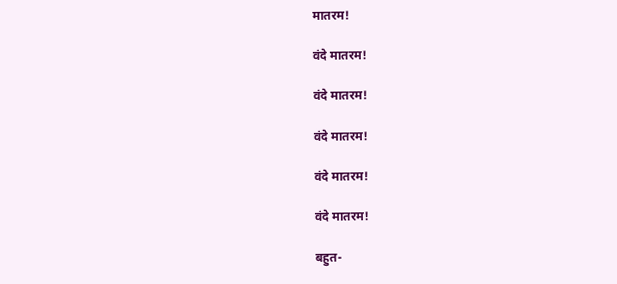मातरम!

वंदे मातरम!

वंदे मातरम!

वंदे मातरम!

वंदे मातरम!

वंदे मातरम!

बहुत-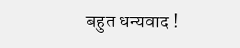बहुत धन्यवाद !